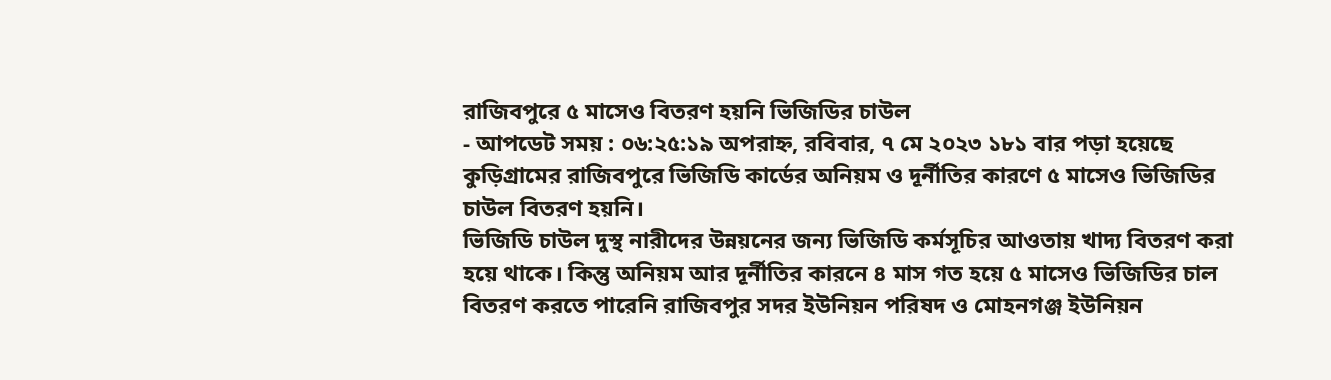রাজিবপুরে ৫ মাসেও বিতরণ হয়নি ভিজিডির চাউল
- আপডেট সময় : ০৬:২৫:১৯ অপরাহ্ন, রবিবার, ৭ মে ২০২৩ ১৮১ বার পড়া হয়েছে
কুড়িগ্রামের রাজিবপুরে ভিজিডি কার্ডের অনিয়ম ও দূর্নীতির কারণে ৫ মাসেও ভিজিডির চাউল বিতরণ হয়নি।
ভিজিডি চাউল দুস্থ নারীদের উন্নয়নের জন্য ভিজিডি কর্মসূচির আওতায় খাদ্য বিতরণ করা হয়ে থাকে। কিন্তু অনিয়ম আর দূর্নীতির কারনে ৪ মাস গত হয়ে ৫ মাসেও ভিজিডির চাল বিতরণ করতে পারেনি রাজিবপুর সদর ইউনিয়ন পরিষদ ও মোহনগঞ্জ ইউনিয়ন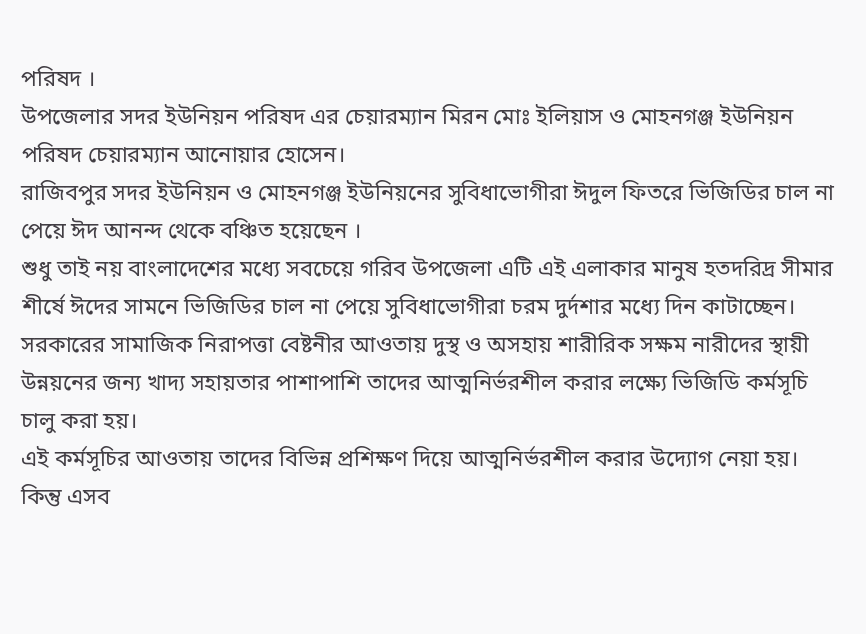পরিষদ ।
উপজেলার সদর ইউনিয়ন পরিষদ এর চেয়ারম্যান মিরন মোঃ ইলিয়াস ও মোহনগঞ্জ ইউনিয়ন পরিষদ চেয়ারম্যান আনোয়ার হোসেন।
রাজিবপুর সদর ইউনিয়ন ও মোহনগঞ্জ ইউনিয়নের সুবিধাভোগীরা ঈদুল ফিতরে ভিজিডির চাল না পেয়ে ঈদ আনন্দ থেকে বঞ্চিত হয়েছেন ।
শুধু তাই নয় বাংলাদেশের মধ্যে সবচেয়ে গরিব উপজেলা এটি এই এলাকার মানুষ হতদরিদ্র সীমার শীর্ষে ঈদের সামনে ভিজিডির চাল না পেয়ে সুবিধাভোগীরা চরম দুর্দশার মধ্যে দিন কাটাচ্ছেন।
সরকারের সামাজিক নিরাপত্তা বেষ্টনীর আওতায় দুস্থ ও অসহায় শারীরিক সক্ষম নারীদের স্থায়ী উন্নয়নের জন্য খাদ্য সহায়তার পাশাপাশি তাদের আত্মনির্ভরশীল করার লক্ষ্যে ভিজিডি কর্মসূচি চালু করা হয়।
এই কর্মসূচির আওতায় তাদের বিভিন্ন প্রশিক্ষণ দিয়ে আত্মনির্ভরশীল করার উদ্যোগ নেয়া হয়।
কিন্তু এসব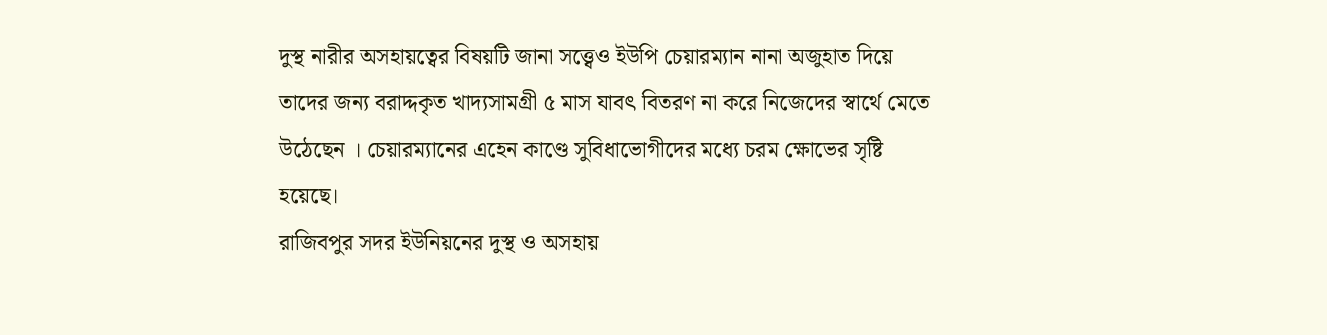দুস্থ নারীর অসহায়ত্বের বিষয়টি জানা সত্ত্বেও ইউপি চেয়ারম্যান নানা অজুহাত দিয়ে তাদের জন্য বরাদ্দকৃত খাদ্যসামগ্রী ৫ মাস যাবৎ বিতরণ না করে নিজেদের স্বার্থে মেতে উঠেছেন । চেয়ারম্যানের এহেন কাণ্ডে সুবিধাভোগীদের মধ্যে চরম ক্ষোভের সৃষ্টি হয়েছে।
রাজিবপুর সদর ইউনিয়নের দুস্থ ও অসহায়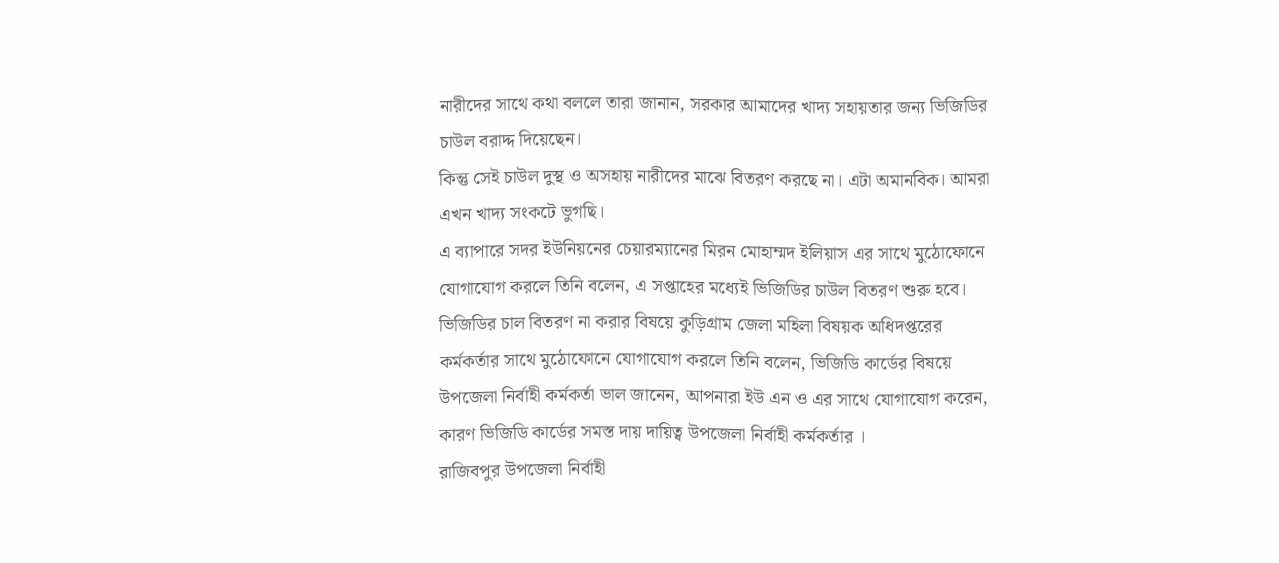নারীদের সাথে কথা বললে তারা জানান, সরকার আমাদের খাদ্য সহায়তার জন্য ভিজিডির চাউল বরাদ্দ দিয়েছেন।
কিন্তু সেই চাউল দুস্থ ও অসহায় নারীদের মাঝে বিতরণ করছে না। এটা অমানবিক। আমরা এখন খাদ্য সংকটে ভুগছি।
এ ব্যাপারে সদর ইউনিয়নের চেয়ারম্যানের মিরন মোহাম্মদ ইলিয়াস এর সাথে মুঠোফোনে যোগাযোগ করলে তিনি বলেন, এ সপ্তাহের মধ্যেই ভিজিডির চাউল বিতরণ শুরু হবে।
ভিজিডির চাল বিতরণ না করার বিষয়ে কুড়িগ্রাম জেলা মহিলা বিষয়ক অধিদপ্তরের কর্মকর্তার সাথে মুঠোফোনে যোগাযোগ করলে তিনি বলেন, ভিজিডি কার্ডের বিষয়ে উপজেলা নির্বাহী কর্মকর্তা ভাল জানেন, আপনারা ইউ এন ও এর সাথে যোগাযোগ করেন, কারণ ভিজিডি কার্ডের সমস্ত দায় দায়িত্ব উপজেলা নির্বাহী কর্মকর্তার ।
রাজিবপুর উপজেলা নির্বাহী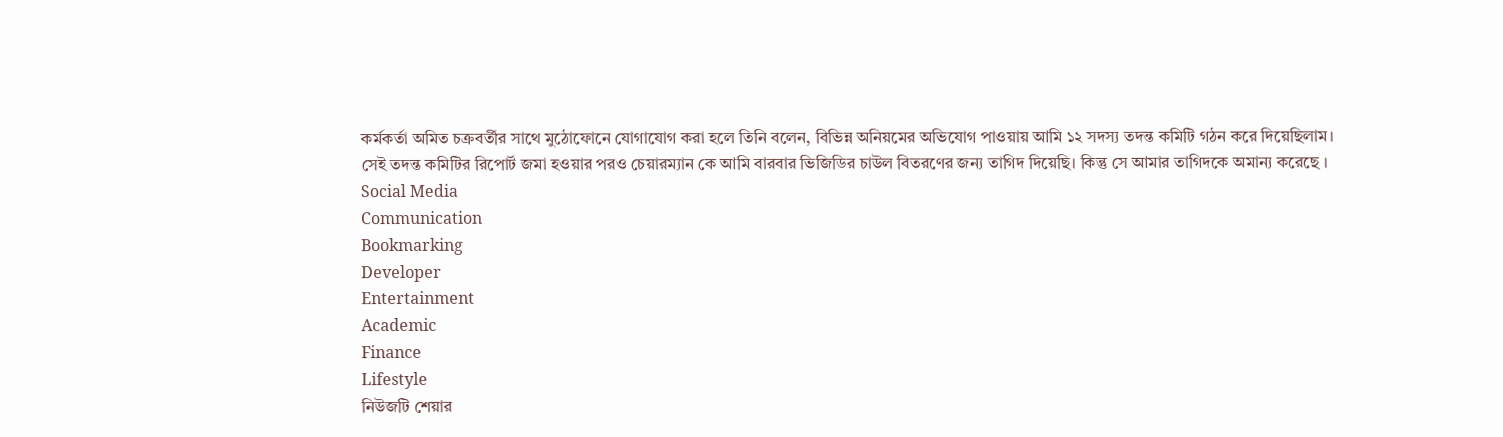কর্মকর্তা অমিত চক্রবর্তীর সাথে মুঠোফোনে যোগাযোগ করা হলে তিনি বলেন, বিভিন্ন অনিয়মের অভিযোগ পাওয়ায় আমি ১২ সদস্য তদন্ত কমিটি গঠন করে দিয়েছিলাম।
সেই তদন্ত কমিটির রিপোর্ট জমা হওয়ার পরও চেয়ারম্যান কে আমি বারবার ভিজিডির চাউল বিতরণের জন্য তাগিদ দিয়েছি। কিন্তু সে আমার তাগিদকে অমান্য করেছে ।
Social Media
Communication
Bookmarking
Developer
Entertainment
Academic
Finance
Lifestyle
নিউজটি শেয়ার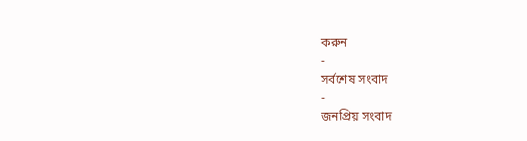করুন
-
সর্বশেষ সংবাদ
-
জনপ্রিয় সংবাদ